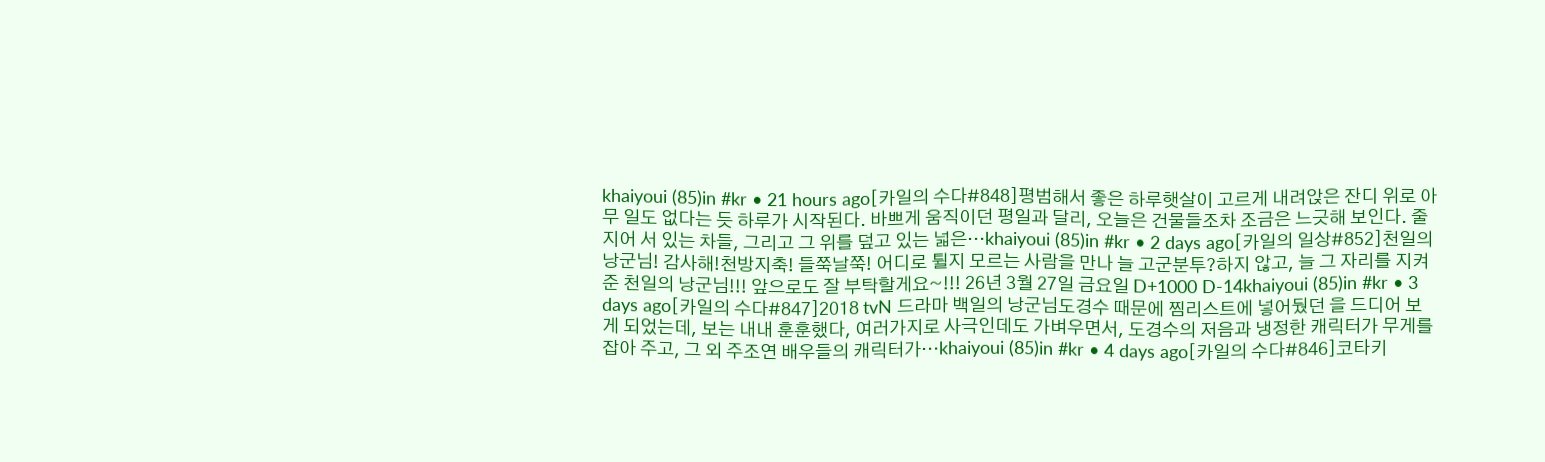khaiyoui (85)in #kr • 21 hours ago[카일의 수다#848]평범해서 좋은 하루햇살이 고르게 내려앉은 잔디 위로 아무 일도 없다는 듯 하루가 시작된다. 바쁘게 움직이던 평일과 달리, 오늘은 건물들조차 조금은 느긋해 보인다. 줄지어 서 있는 차들, 그리고 그 위를 덮고 있는 넓은…khaiyoui (85)in #kr • 2 days ago[카일의 일상#852]천일의 낭군님! 감사해!천방지축! 들쭉날쭉! 어디로 튈지 모르는 사람을 만나 늘 고군분투?하지 않고, 늘 그 자리를 지켜준 천일의 낭군님!!! 앞으로도 잘 부탁할게요~!!! 26년 3월 27일 금요일 D+1000 D-14khaiyoui (85)in #kr • 3 days ago[카일의 수다#847]2018 tvN 드라마 백일의 낭군님도경수 때문에 찜리스트에 넣어뒀던 을 드디어 보게 되었는데, 보는 내내 훈훈했다, 여러가지로 사극인데도 가벼우면서, 도경수의 저음과 냉정한 캐릭터가 무게를 잡아 주고, 그 외 주조연 배우들의 캐릭터가…khaiyoui (85)in #kr • 4 days ago[카일의 수다#846]코타키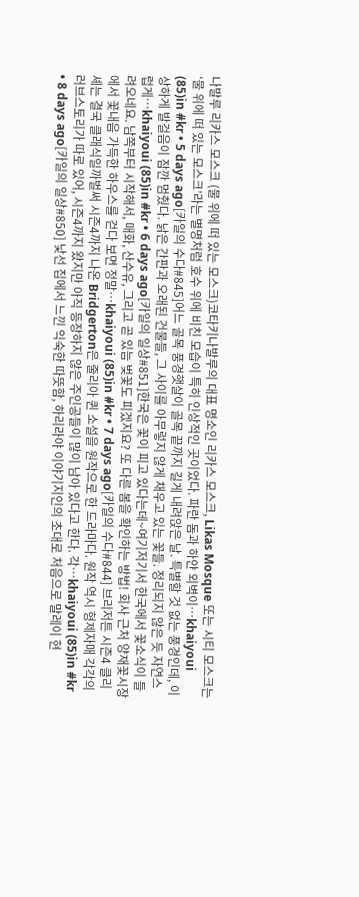나발루 리카스 모스크 (물 위에 떠 있는 모스크)코타키나발루의 대표 명소인 리카스 모스크, Likas Mosque 또는 시티 모스크는 ‘물 위에 떠 있는 모스크’라는 별명처럼 호수 위에 비친 모습이 특히 인상적인 곳이었다. 파란 돔과 하얀 외벽이…khaiyoui (85)in #kr • 5 days ago[카일의 수다#845]어느 골목 풍경햇살이 골목 끝까지 길게 내려앉은 날. 특별할 것 없는 풍경인데, 이상하게 발걸음이 잠깐 멈췄다. 낡은 간판과 오래된 건물들, 그 사이를 아무렇지 않게 채우고 있는 꽃들. 정리되지 않은 듯 자연스럽게…khaiyoui (85)in #kr • 6 days ago[카일의 일상#851]한국은 꽃이 피고 있다는데~여기저기서 한국에서 꽃소식이 들려오네요. 남쪽부터 시작해서, 매화, 산수유, 그리고 곧 있늠 벚꽃도 피겠지요? 또 다른 봄을 확인하는 방법! 회사 근처 양재꽃시장에서 꽃내음 가득한 하우스를 걷다 보면 정말…khaiyoui (85)in #kr • 7 days ago[카일의 수다#844] 브리저튼 시즌4 클리셰는 결국 클래식일까벌써 시즌4까지 나온 Bridgerton은 줄리아 퀸 소설을 원작으로 한 드라마다. 원작 역시 형제자매 각각의 러브스토리가 따로 있어, 시즌4까지 왔지만 아직 등장하지 않은 주인공들이 많이 남아 있다고 한다. 각…khaiyoui (85)in #kr • 8 days ago[카일의 일상#850] 낯선 집에서 느낀 익숙한 따뜻함, 하리라야 이야기지인의 초대로 처음으로 말레이 현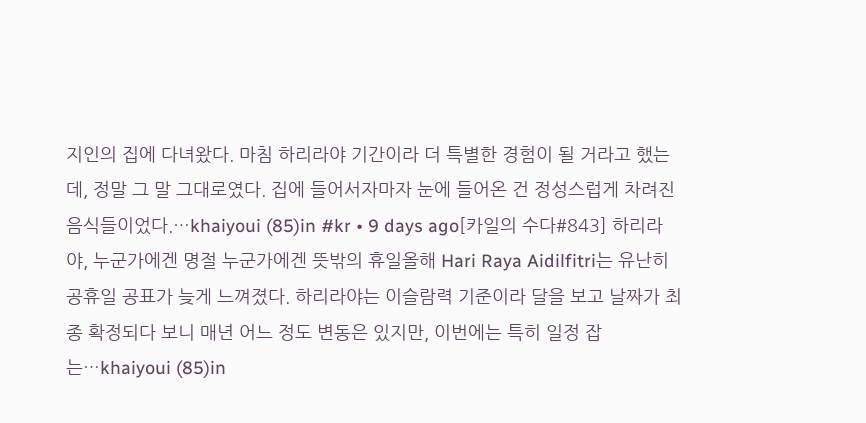지인의 집에 다녀왔다. 마침 하리라야 기간이라 더 특별한 경험이 될 거라고 했는데, 정말 그 말 그대로였다. 집에 들어서자마자 눈에 들어온 건 정성스럽게 차려진 음식들이었다.…khaiyoui (85)in #kr • 9 days ago[카일의 수다#843] 하리라야, 누군가에겐 명절 누군가에겐 뜻밖의 휴일올해 Hari Raya Aidilfitri는 유난히 공휴일 공표가 늦게 느껴졌다. 하리라야는 이슬람력 기준이라 달을 보고 날짜가 최종 확정되다 보니 매년 어느 정도 변동은 있지만, 이번에는 특히 일정 잡는…khaiyoui (85)in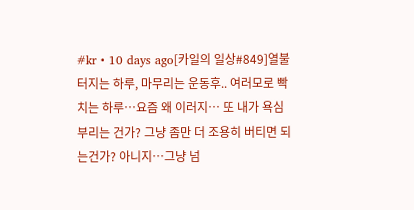#kr • 10 days ago[카일의 일상#849]열불 터지는 하루, 마무리는 운동후.. 여러모로 빡치는 하루…요즘 왜 이러지… 또 내가 욕심부리는 건가? 그냥 좀만 더 조용히 버티면 되는건가? 아니지…그냥 넘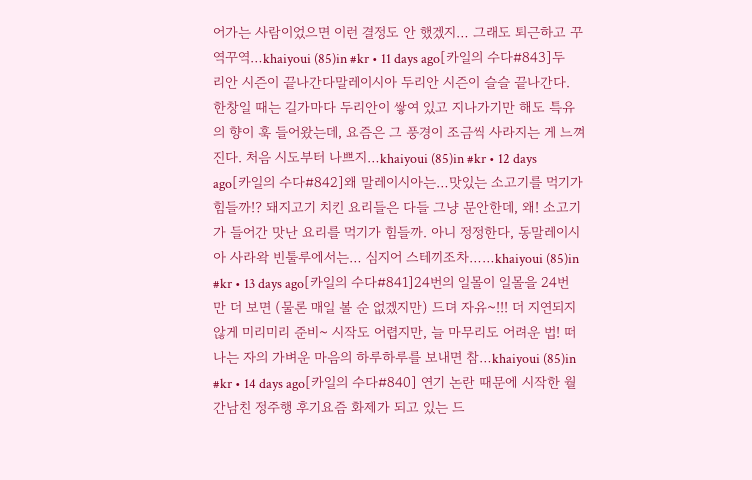어가는 사람이었으면 이런 결정도 안 했겠지… 그래도 퇴근하고 꾸역꾸역…khaiyoui (85)in #kr • 11 days ago[카일의 수다#843]두리안 시즌이 끝나간다말레이시아 두리안 시즌이 슬슬 끝나간다. 한창일 때는 길가마다 두리안이 쌓여 있고 지나가기만 해도 특유의 향이 훅 들어왔는데, 요즘은 그 풍경이 조금씩 사라지는 게 느껴진다. 처음 시도부터 나쁘지…khaiyoui (85)in #kr • 12 days ago[카일의 수다#842]왜 말레이시아는…맛있는 소고기를 먹기가 힘들까!? 돼지고기 치킨 요리들은 다들 그냥 문안한데, 왜! 소고기가 들어간 맛난 요리를 먹기가 힘들까. 아니 정정한다, 동말레이시아 사라왁 빈툴루에서는… 심지어 스테끼조차……khaiyoui (85)in #kr • 13 days ago[카일의 수다#841]24번의 일몰이 일몰을 24번만 더 보면 (물론 매일 볼 순 없겠지만) 드뎌 자유~!!! 더 지연되지 않게 미리미리 준비~ 시작도 어렵지만, 늘 마무리도 어려운 법! 떠나는 자의 가벼운 마음의 하루하루를 보내면 참…khaiyoui (85)in #kr • 14 days ago[카일의 수다#840] 연기 논란 때문에 시작한 월간남친 정주행 후기요즘 화제가 되고 있는 드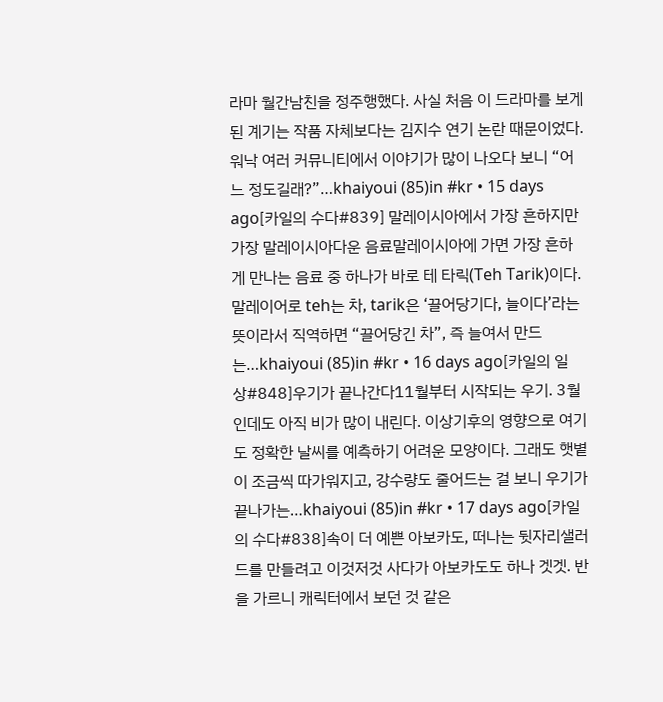라마 월간남친을 정주행했다. 사실 처음 이 드라마를 보게 된 계기는 작품 자체보다는 김지수 연기 논란 때문이었다. 워낙 여러 커뮤니티에서 이야기가 많이 나오다 보니 “어느 정도길래?”…khaiyoui (85)in #kr • 15 days ago[카일의 수다#839] 말레이시아에서 가장 흔하지만 가장 말레이시아다운 음료말레이시아에 가면 가장 흔하게 만나는 음료 중 하나가 바로 테 타릭(Teh Tarik)이다. 말레이어로 teh는 차, tarik은 ‘끌어당기다, 늘이다’라는 뜻이라서 직역하면 “끌어당긴 차”, 즉 늘여서 만드는…khaiyoui (85)in #kr • 16 days ago[카일의 일상#848]우기가 끝나간다11월부터 시작되는 우기. 3월인데도 아직 비가 많이 내린다. 이상기후의 영향으로 여기도 정확한 날씨를 예측하기 어려운 모양이다. 그래도 햇볕이 조금씩 따가워지고, 강수량도 줄어드는 걸 보니 우기가 끝나가는…khaiyoui (85)in #kr • 17 days ago[카일의 수다#838]속이 더 예쁜 아보카도, 떠나는 뒷자리샐러드를 만들려고 이것저것 사다가 아보카도도 하나 겟겟. 반을 가르니 캐릭터에서 보던 것 같은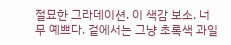절묘한 그라데이션. 이 색감 보소. 너무 예쁘다. 겉에서는 그냥 초록색 과일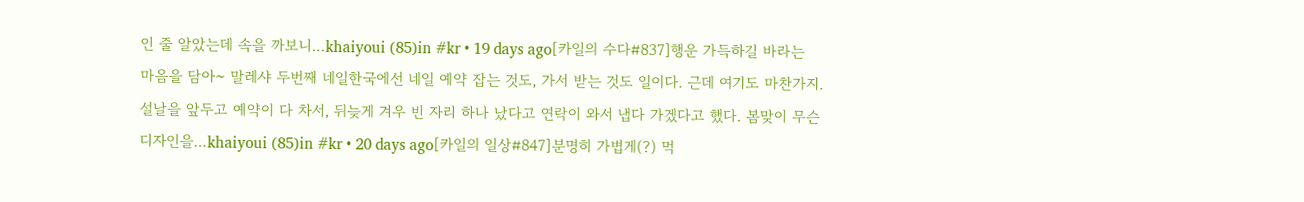인 줄 알았는데 속을 까보니…khaiyoui (85)in #kr • 19 days ago[카일의 수다#837]행운 가득하길 바라는 마음을 담아~ 말레샤 두번째 네일한국에선 네일 예약 잡는 것도, 가서 받는 것도 일이다. 근데 여기도 마찬가지. 설날을 앞두고 예약이 다 차서, 뒤늦게 겨우 빈 자리 하나 났다고 연락이 와서 냅다 가겠다고 했다. 봄맞이 무슨 디자인을…khaiyoui (85)in #kr • 20 days ago[카일의 일상#847]분명히 가볍게(?) 먹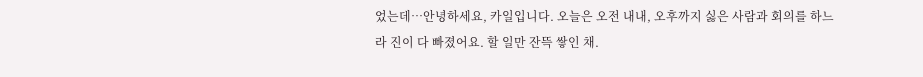었는데…안녕하세요, 카일입니다. 오늘은 오전 내내, 오후까지 싫은 사람과 회의를 하느라 진이 다 빠졌어요. 할 일만 잔뜩 쌓인 채.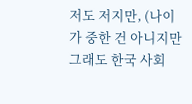저도 저지만, (나이가 중한 건 아니지만 그래도 한국 사회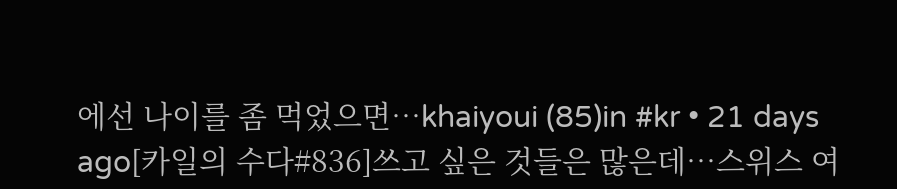에선 나이를 좀 먹었으면…khaiyoui (85)in #kr • 21 days ago[카일의 수다#836]쓰고 싶은 것들은 많은데…스위스 여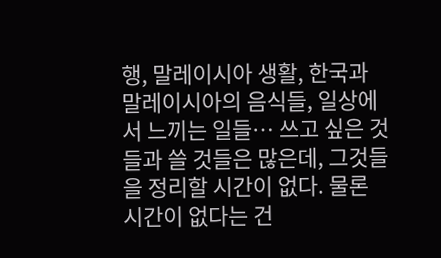행, 말레이시아 생활, 한국과 말레이시아의 음식들, 일상에서 느끼는 일들… 쓰고 싶은 것들과 쓸 것들은 많은데, 그것들을 정리할 시간이 없다. 물론 시간이 없다는 건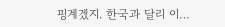핑계겠지. 한국과 달리 이…